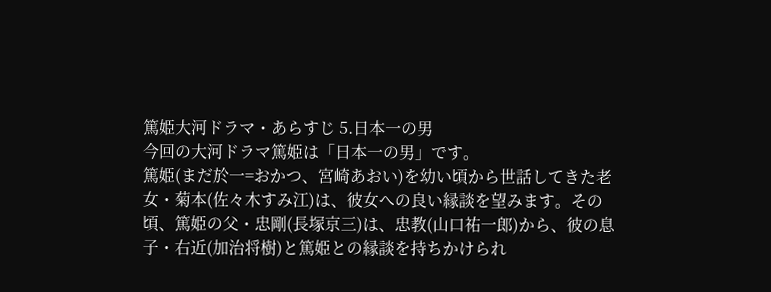篤姫大河ドラマ・あらすじ 5.日本一の男
今回の大河ドラマ篤姫は「日本一の男」です。
篤姫(まだ於一=おかつ、宮崎あおい)を幼い頃から世話してきた老女・菊本(佐々木すみ江)は、彼女への良い縁談を望みます。その頃、篤姫の父・忠剛(長塚京三)は、忠教(山口祐一郎)から、彼の息子・右近(加治将樹)と篤姫との縁談を持ちかけられ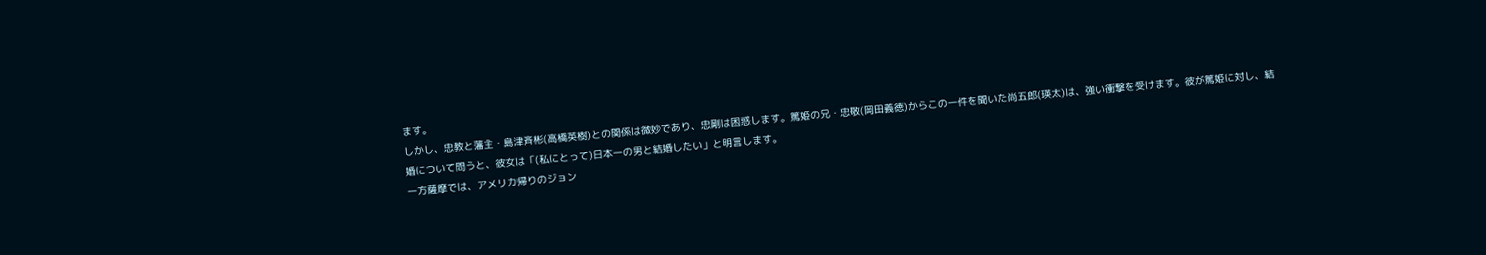ます。
しかし、忠教と藩主・島津斉彬(高橋英樹)との関係は微妙であり、忠剛は困惑します。篤姫の兄・忠敬(岡田義徳)からこの一件を聞いた尚五郎(瑛太)は、強い衝撃を受けます。彼が篤姫に対し、結婚について問うと、彼女は「(私にとって)日本一の男と結婚したい」と明言します。
一方薩摩では、アメリカ帰りのジョン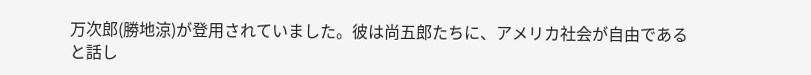万次郎(勝地涼)が登用されていました。彼は尚五郎たちに、アメリカ社会が自由であると話し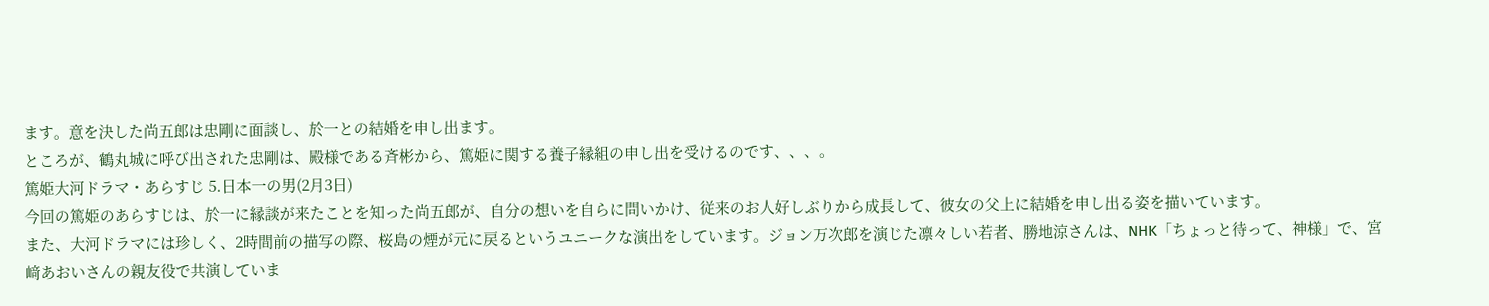ます。意を決した尚五郎は忠剛に面談し、於一との結婚を申し出ます。
ところが、鶴丸城に呼び出された忠剛は、殿様である斉彬から、篤姫に関する養子縁組の申し出を受けるのです、、、。
篤姫大河ドラマ・あらすじ 5.日本一の男(2月3日)
今回の篤姫のあらすじは、於一に縁談が来たことを知った尚五郎が、自分の想いを自らに問いかけ、従来のお人好しぶりから成長して、彼女の父上に結婚を申し出る姿を描いています。
また、大河ドラマには珍しく、2時間前の描写の際、桜島の煙が元に戻るというユニークな演出をしています。ジョン万次郎を演じた凛々しい若者、勝地涼さんは、NHK「ちょっと待って、神様」で、宮﨑あおいさんの親友役で共演していま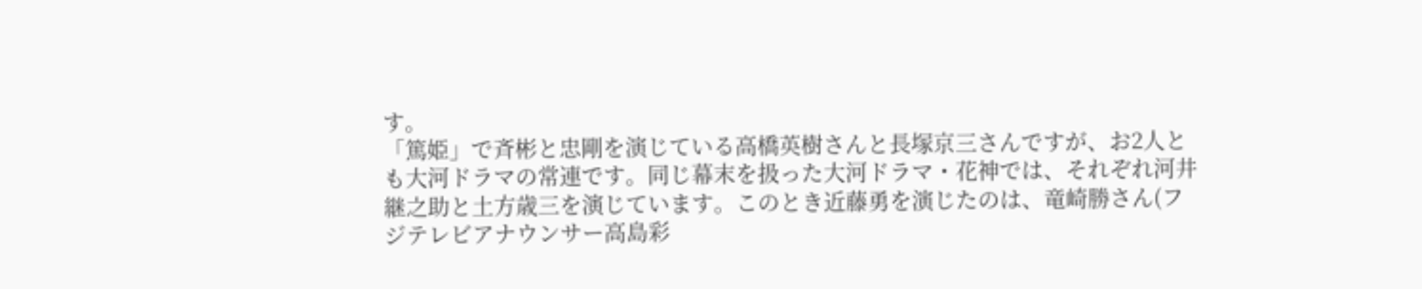す。
「篤姫」で斉彬と忠剛を演じている高橋英樹さんと長塚京三さんですが、お2人とも大河ドラマの常連です。同じ幕末を扱った大河ドラマ・花神では、それぞれ河井継之助と土方歳三を演じています。このとき近藤勇を演じたのは、竜崎勝さん(フジテレビアナウンサー高島彩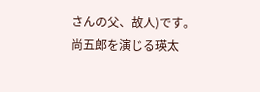さんの父、故人)です。
尚五郎を演じる瑛太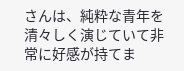さんは、純粋な青年を清々しく演じていて非常に好感が持てま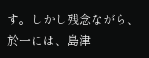す。しかし残念ながら、於一には、島津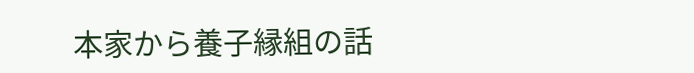本家から養子縁組の話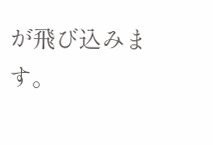が飛び込みます。